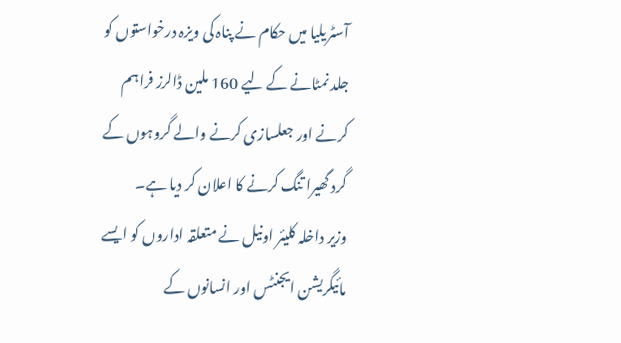آسٹریلیا میں حکام نے پناہ کی ویزہ درخواستوں کو جلد نمٹانے کے لیے 160 ملین ڈالرز فراہم کرنے اور جعلسازی کرنے والے گروہوں کے گرد گھیرا تنگ کرنے کا اعلان کر دیا ہے۔
وزیر داخلہ کلیئر اونیل نے متعلقہ اداروں کو ایسے مائیگریشن ایجنٹس اور انسانوں کے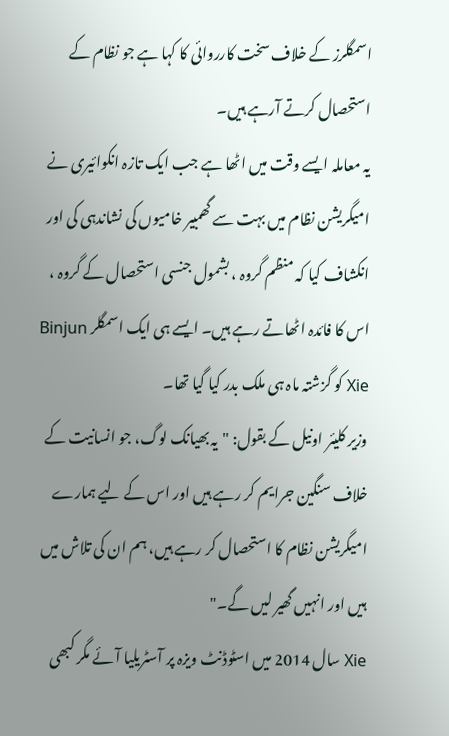اسمگلرز کے خلاف سخت کارروائی کا کہا ہے جو نظام کے استحصال کرتے آرہے ہیں۔
یہ معاملہ ایسے وقت میں اٹھا ہے جب ایک تازہ انکوائیری نے امیگریشن نظام میں بہت سے گھمبیر خامیوں کی نشاندہی کی اور انکشاف کیا کہ منظم گروہ ، بشمول جنسی استحصال کے گروہ ، اس کا فائدہ اٹھاتے رہے ہیں۔ ایسے ہی ایک اسمگلر Binjun Xie کو گزشتہ ماہ ہی ملک بدر کیا گیا تھا۔
وزیر کلیئر اونیل کے بقول: "یہ بھیانک لوگ، جو انسانیت کے خلاف سنگین جرایم کر رہے ہیں اور اس کے لیے ہمارے امیگریشن نظام کا استحصال کر رہے ہیں، ہم ان کی تلاش میں ہیں اور انہیں گھیر لیں گے۔"
Xie سال 2014 میں اسٹوڈنٹ ویزہ پر آسٹریلیا آئے مگر کبھی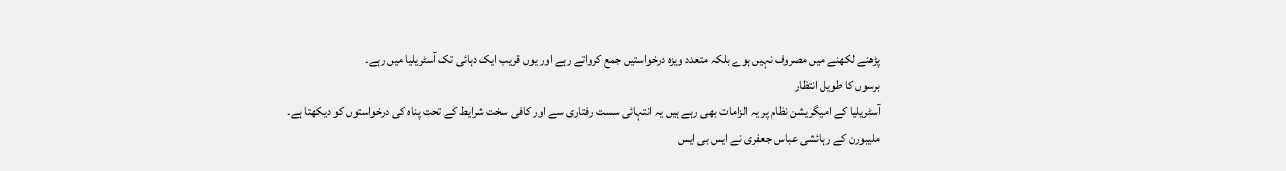پڑھنے لکھنے میں مصروف نہیں ہوے بلکہ متعدد ویزہ درخواستیں جمع کرواتے رہے اور یوں قریب ایک دہائی تک آسٹریلیا میں رہے۔
برسوں کا طویل انتظار
آسٹریلیا کے امیگریشن نظام پر یہ الزامات بھی رہے ہیں یہ انتہائی سست رفتاری سے اور کافی سخت شرایط کے تحت پناہ کی درخواستوں کو دیکھتا ہے۔
ملیبورن کے رہائشی عباس جعفری نے ایس بی ایس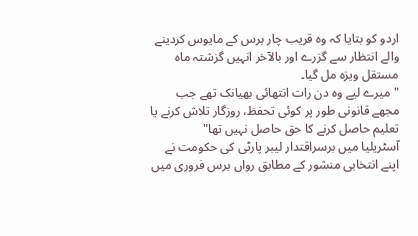اردو کو بتایا کہ وہ قریب چار برس کے مایوس کردینے والے انتظار سے گزرے اور بالآخر انہیں گزشتہ ماہ مستقل ویزہ مل گیا۔
"میرے لیے وہ دن رات انتھائی بھیانک تھے جب مجھے قانونی طور پر کوئی تحفظ، روزگار تلاش کرنے یا تعلیم حاصل کرنے کا حق حاصل نہیں تھا"
آسٹریلیا میں برسراقتدار لیبر پارٹی کی حکومت نے اپنے انتخابی منشور کے مطابق رواں برس فروری میں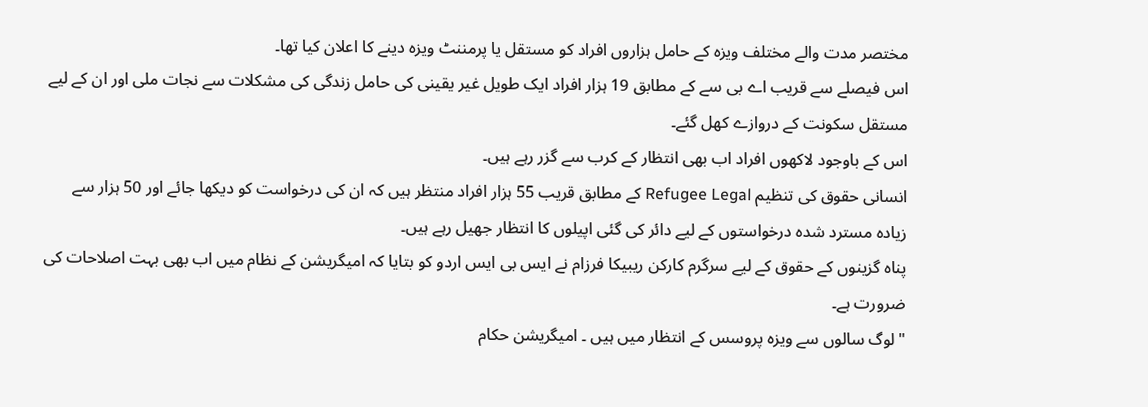مختصر مدت والے مختلف ویزہ کے حامل ہزاروں افراد کو مستقل یا پرمننٹ ویزہ دینے کا اعلان کیا تھا۔
اس فیصلے سے قریب اے بی سے کے مطابق 19 ہزار افراد ایک طویل غیر یقینی کی حامل زندگی کی مشکلات سے نجات ملی اور ان کے لیے مستقل سکونت کے دروازے کھل گئے۔
اس کے باوجود لاکھوں افراد اب بھی انتظار کے کرب سے گزر رہے ہیں۔
انسانی حقوق کی تنظیم Refugee Legal کے مطابق قریب 55 ہزار افراد منتظر ہیں کہ ان کی درخواست کو دیکھا جائے اور 50 ہزار سے زیادہ مسترد شدہ درخواستوں کے لیے دائر کی گئی اپیلوں کا انتظار جھیل رہے ہیں۔
پناہ گزینوں کے حقوق کے لیے سرگرم کارکن ریبیکا فرزام نے ایس بی ایس اردو کو بتایا کہ امیگریشن کے نظام میں اب بھی بہت اصلاحات کی ضرورت ہے۔
"لوگ سالوں سے ویزہ پروسس کے انتظار میں ہیں ۔ امیگریشن حکام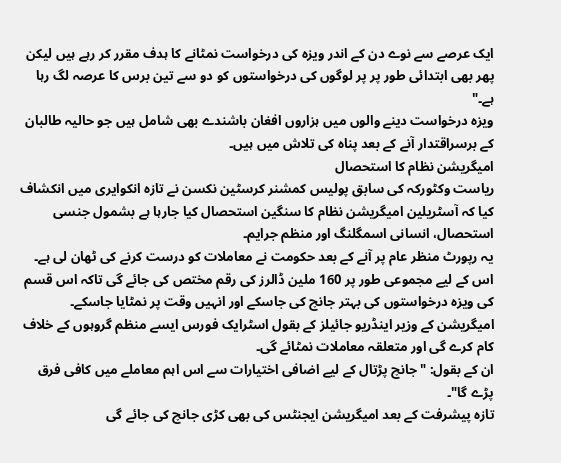ایک عرصے سے نوے دن کے اندر ویزہ کی درخواست نمٹانے کا ہدف مقرر کر رہے ہیں لیکن پھر بھی ابتدائی طور پر پر لوگوں کی درخواستوں کو دو سے تین برس کا عرصہ لگ رہا ہے۔"
ویزہ درخواست دینے والوں میں ہزاروں افغان باشندے بھی شامل ہیں جو حالیہ طالبان کے برسراقتدار آنے کے بعد پناہ کی تلاش میں ہیں۔
امیگریشن نظام کا استحصال
ریاست وکٹورکہ کی سابق پولیس کمشنر کرسٹین نکسن نے تازہ انکوایری میں انکشاف کیا کہ آسٹریلین امیگریشن نظام کا سنگین استحصال کیا جارہا ہے بشمول جنسی استحصال، انسانی اسمگلنگ اور منظم جرایم۔
یہ رپورٹ منظر عام پر آنے کے بعد حکومت نے معاملات کو درست کرنے کی ٹھان لی ہے۔ اس کے لیے مجموعی طور پر 160 ملین ڈالرز کی رقم مختص کی جائے گی تاکہ اس قسم کی ویزہ درخواستوں کی بہتر جانچ کی جاسکے اور انہیں وقت پر نمٹایا جاسکے۔
امیگریشن کے وزیر اینڈریو جائیلز کے بقول اسٹرایک فورس ایسے منظم گروہوں کے خلاف کام کرے گی اور متعلقہ معاملات نمٹائے گی۔
ان کے بقول: "جانچ پڑتال کے لیے اضافی اختیارات سے اس اہم معاملے میں کافی فرق پڑے گا"۔
تازہ پیشرفت کے بعد امیگریشن ایجنٹس کی بھی کڑی جانچ کی جائے گی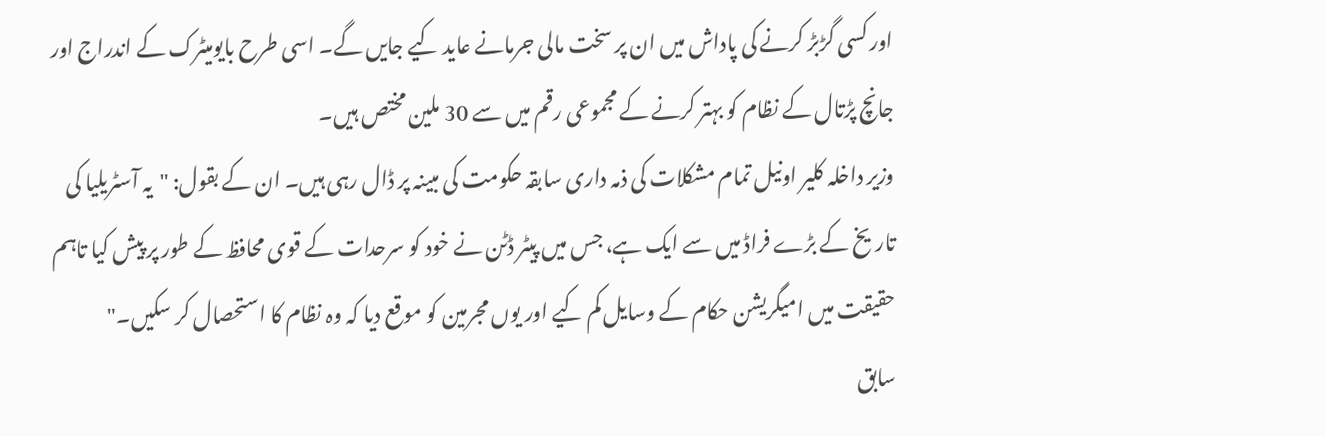اور کسی گڑبڑ کرنے کی پاداش میں ان پر سخت مالی جرمانے عاید کیے جایں گے۔ اسی طرح بایومیٹرک کے اندراج اور جانچ پڑتال کے نظام کو بہتر کرنے کے مجموعی رقم میں سے 30 ملین مختص ہیں۔
وزیر داخلہ کلیر اونیل تمام مشکلات کی ذمہ داری سابقہ حکومت کی مبینہ پر ڈال رہی ہیں۔ ان کے بقول: "یہ آسٹریلیا کی تاریخ کے بڑے فراڈ میں سے ایک ہے، جس میں پیٹر ڈٹن نے خود کو سرحدات کے قوی محافظ کے طور پر پیش کیا تاہم حقیقت میں امیگریشن حکام کے وسایل کم کیے اور یوں مجرمین کو موقع دیا کہ وہ نظام کا استحصال کر سکیں۔"
سابق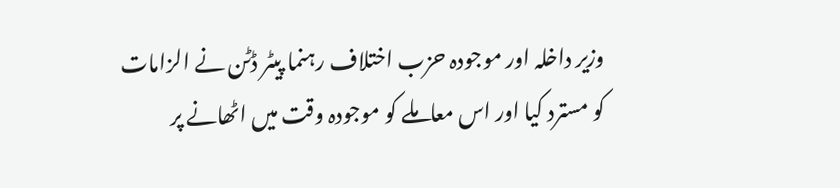وزیر داخلہ اور موجودہ حزب اختلاف رہنما پیٹر ڈٹن نے الزامات کو مسترد کیا اور اس معاملے کو موجودہ وقت میں اٹھانے پر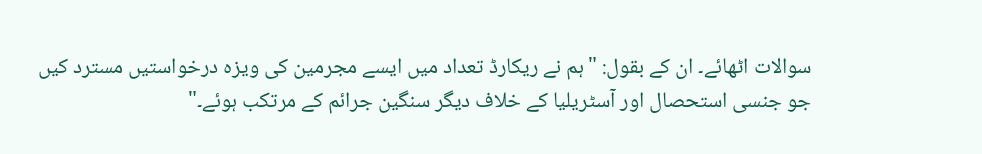سوالات اٹھائے۔ ان کے بقول: "ہم نے ریکارڈ تعداد میں ایسے مجرمین کی ویزہ درخواستیں مسترد کیں جو جنسی استحصال اور آسٹریلیا کے خلاف دیگر سنگین جرائم کے مرتکب ہوئے۔"